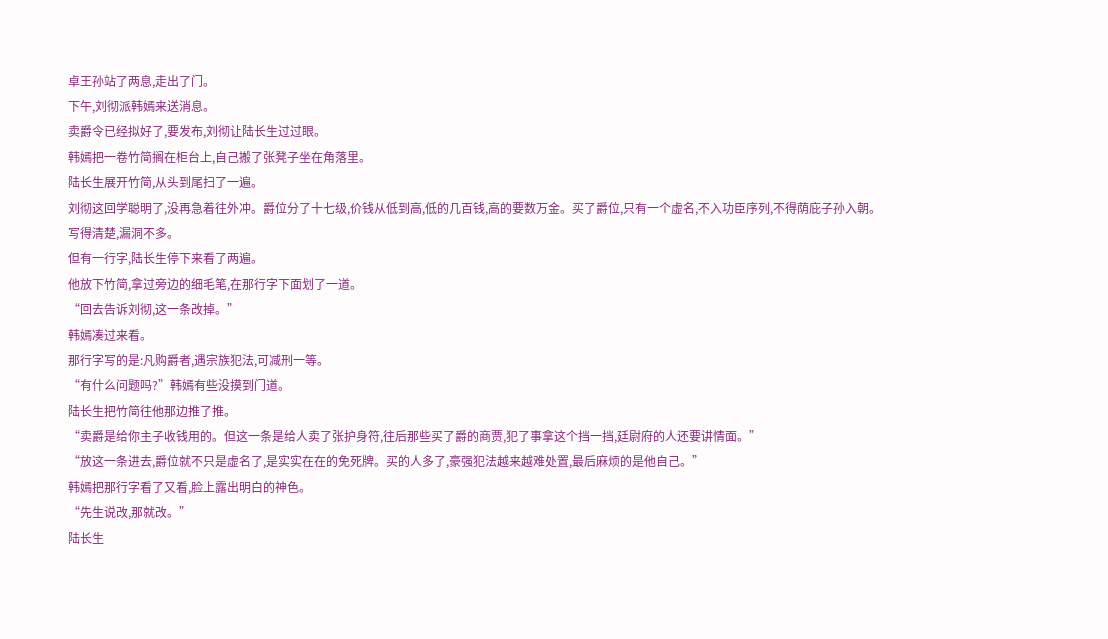卓王孙站了两息,走出了门。
下午,刘彻派韩嫣来送消息。
卖爵令已经拟好了,要发布,刘彻让陆长生过过眼。
韩嫣把一卷竹简搁在柜台上,自己搬了张凳子坐在角落里。
陆长生展开竹简,从头到尾扫了一遍。
刘彻这回学聪明了,没再急着往外冲。爵位分了十七级,价钱从低到高,低的几百钱,高的要数万金。买了爵位,只有一个虚名,不入功臣序列,不得荫庇子孙入朝。
写得清楚,漏洞不多。
但有一行字,陆长生停下来看了两遍。
他放下竹简,拿过旁边的细毛笔,在那行字下面划了一道。
“回去告诉刘彻,这一条改掉。”
韩嫣凑过来看。
那行字写的是:凡购爵者,遇宗族犯法,可减刑一等。
“有什么问题吗?”韩嫣有些没摸到门道。
陆长生把竹简往他那边推了推。
“卖爵是给你主子收钱用的。但这一条是给人卖了张护身符,往后那些买了爵的商贾,犯了事拿这个挡一挡,廷尉府的人还要讲情面。”
“放这一条进去,爵位就不只是虚名了,是实实在在的免死牌。买的人多了,豪强犯法越来越难处置,最后麻烦的是他自己。”
韩嫣把那行字看了又看,脸上露出明白的神色。
“先生说改,那就改。”
陆长生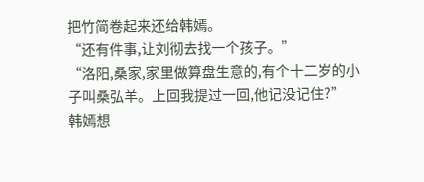把竹简卷起来还给韩嫣。
“还有件事,让刘彻去找一个孩子。”
“洛阳,桑家,家里做算盘生意的,有个十二岁的小子叫桑弘羊。上回我提过一回,他记没记住?”
韩嫣想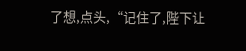了想,点头,“记住了,陛下让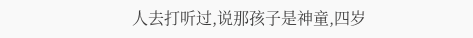人去打听过,说那孩子是神童,四岁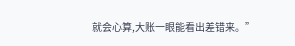就会心算,大账一眼能看出差错来。”